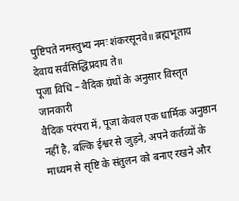पुष्टिपते नमस्तुभ्य नमः शंकरसूनवे॥ ब्रह्मभूताय देवाय सर्वसिद्धिप्रदाय ते॥
पूजा विधि – वैदिक ग्रंथों के अनुसार विस्तृत जानकारी
वैदिक परंपरा में, पूजा केवल एक धार्मिक अनुष्ठान नहीं है, बल्कि ईश्वर से जुड़ने, अपने कर्तव्यों के माध्यम से सृष्टि के संतुलन को बनाए रखने और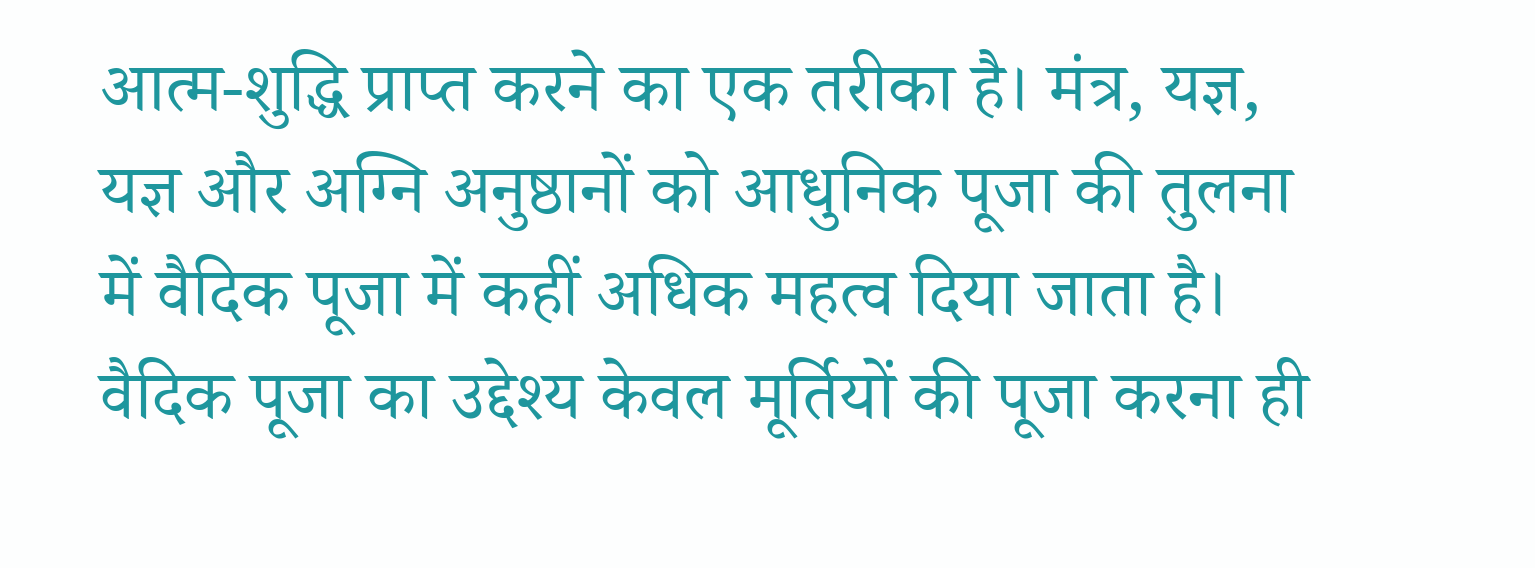आत्म-शुद्धि प्राप्त करने का एक तरीका है। मंत्र, यज्ञ, यज्ञ और अग्नि अनुष्ठानों को आधुनिक पूजा की तुलना में वैदिक पूजा में कहीं अधिक महत्व दिया जाता है।
वैदिक पूजा का उद्देश्य केवल मूर्तियों की पूजा करना ही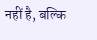नहीं है, बल्कि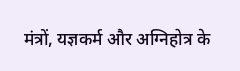मंत्रों, यज्ञकर्म और अग्निहोत्र के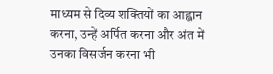माध्यम से दिव्य शक्तियों का आह्वान करना, उन्हें अर्पित करना और अंत में उनका विसर्जन करना भी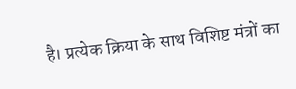है। प्रत्येक क्रिया के साथ विशिष्ट मंत्रों का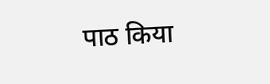पाठ किया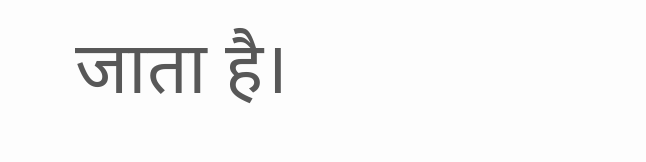जाता है।